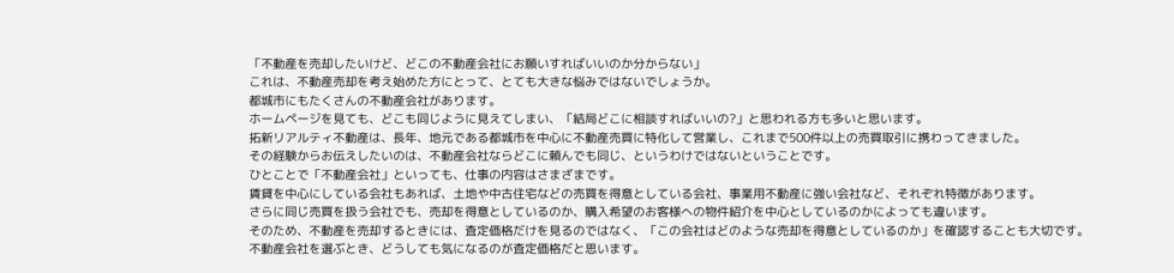「不動産を売却したいけど、どこの不動産会社にお願いすればいいのか分からない」
これは、不動産売却を考え始めた方にとって、とても大きな悩みではないでしょうか。
都城市にもたくさんの不動産会社があります。
ホームページを見ても、どこも同じように見えてしまい、「結局どこに相談すればいいの?」と思われる方も多いと思います。
拓新リアルティ不動産は、長年、地元である都城市を中心に不動産売買に特化して営業し、これまで500件以上の売買取引に携わってきました。
その経験からお伝えしたいのは、不動産会社ならどこに頼んでも同じ、というわけではないということです。
ひとことで「不動産会社」といっても、仕事の内容はさまざまです。
賃貸を中心にしている会社もあれば、土地や中古住宅などの売買を得意としている会社、事業用不動産に強い会社など、それぞれ特徴があります。
さらに同じ売買を扱う会社でも、売却を得意としているのか、購入希望のお客様への物件紹介を中心としているのかによっても違います。
そのため、不動産を売却するときには、査定価格だけを見るのではなく、「この会社はどのような売却を得意としているのか」を確認することも大切です。
不動産会社を選ぶとき、どうしても気になるのが査定価格だと思います。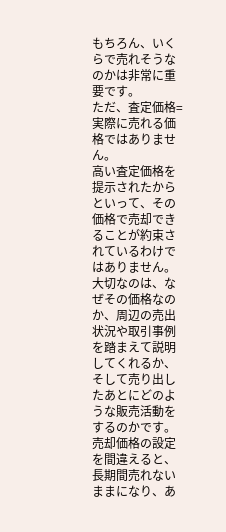もちろん、いくらで売れそうなのかは非常に重要です。
ただ、査定価格=実際に売れる価格ではありません。
高い査定価格を提示されたからといって、その価格で売却できることが約束されているわけではありません。
大切なのは、なぜその価格なのか、周辺の売出状況や取引事例を踏まえて説明してくれるか、そして売り出したあとにどのような販売活動をするのかです。
売却価格の設定を間違えると、長期間売れないままになり、あ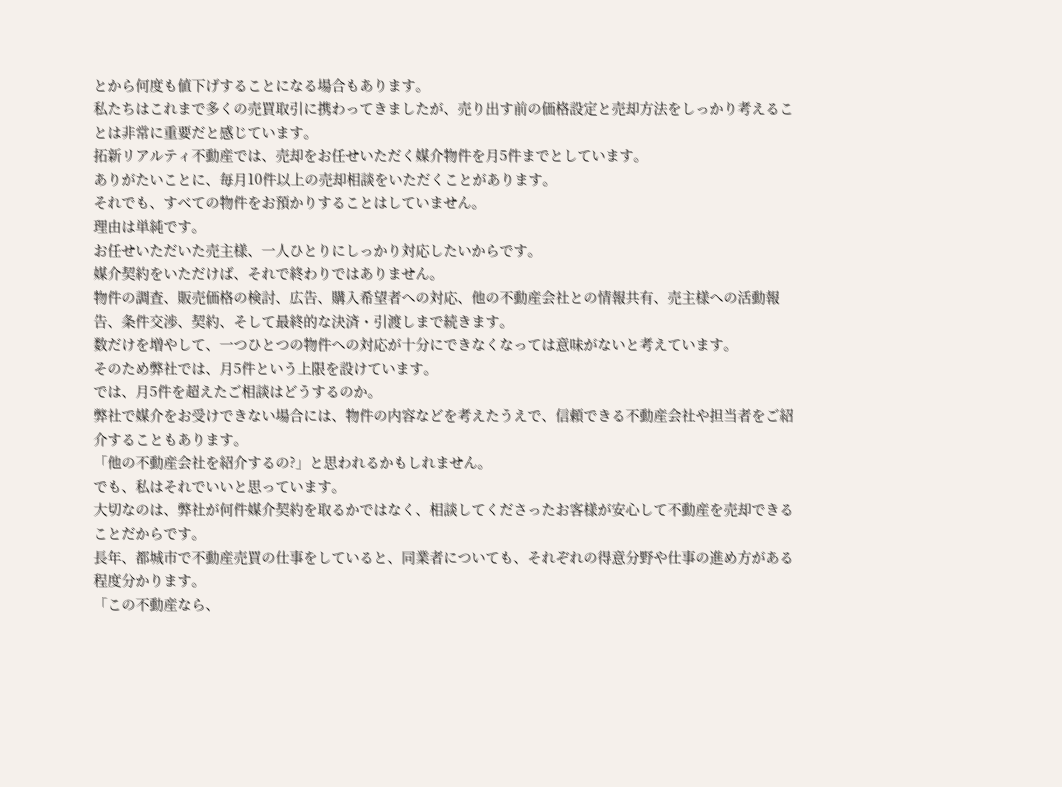とから何度も値下げすることになる場合もあります。
私たちはこれまで多くの売買取引に携わってきましたが、売り出す前の価格設定と売却方法をしっかり考えることは非常に重要だと感じています。
拓新リアルティ不動産では、売却をお任せいただく媒介物件を月5件までとしています。
ありがたいことに、毎月10件以上の売却相談をいただくことがあります。
それでも、すべての物件をお預かりすることはしていません。
理由は単純です。
お任せいただいた売主様、一人ひとりにしっかり対応したいからです。
媒介契約をいただけば、それで終わりではありません。
物件の調査、販売価格の検討、広告、購入希望者への対応、他の不動産会社との情報共有、売主様への活動報告、条件交渉、契約、そして最終的な決済・引渡しまで続きます。
数だけを増やして、一つひとつの物件への対応が十分にできなくなっては意味がないと考えています。
そのため弊社では、月5件という上限を設けています。
では、月5件を超えたご相談はどうするのか。
弊社で媒介をお受けできない場合には、物件の内容などを考えたうえで、信頼できる不動産会社や担当者をご紹介することもあります。
「他の不動産会社を紹介するの?」と思われるかもしれません。
でも、私はそれでいいと思っています。
大切なのは、弊社が何件媒介契約を取るかではなく、相談してくださったお客様が安心して不動産を売却できることだからです。
長年、都城市で不動産売買の仕事をしていると、同業者についても、それぞれの得意分野や仕事の進め方がある程度分かります。
「この不動産なら、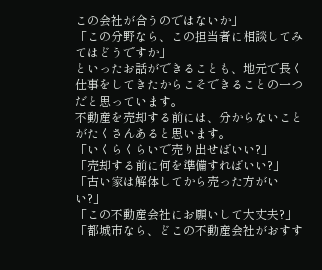この会社が合うのではないか」
「この分野なら、この担当者に相談してみてはどうですか」
といったお話ができることも、地元で長く仕事をしてきたからこそできることの一つだと思っています。
不動産を売却する前には、分からないことがたくさんあると思います。
「いくらくらいで売り出せばいい?」
「売却する前に何を準備すればいい?」
「古い家は解体してから売った方がいい?」
「この不動産会社にお願いして大丈夫?」
「都城市なら、どこの不動産会社がおすす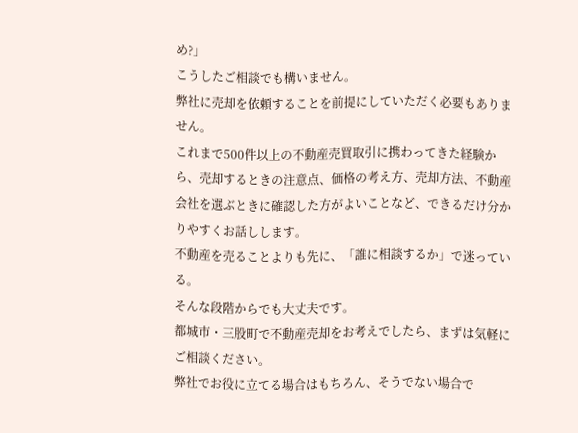め?」
こうしたご相談でも構いません。
弊社に売却を依頼することを前提にしていただく必要もありません。
これまで500件以上の不動産売買取引に携わってきた経験から、売却するときの注意点、価格の考え方、売却方法、不動産会社を選ぶときに確認した方がよいことなど、できるだけ分かりやすくお話しします。
不動産を売ることよりも先に、「誰に相談するか」で迷っている。
そんな段階からでも大丈夫です。
都城市・三股町で不動産売却をお考えでしたら、まずは気軽にご相談ください。
弊社でお役に立てる場合はもちろん、そうでない場合で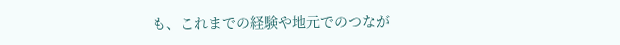も、これまでの経験や地元でのつなが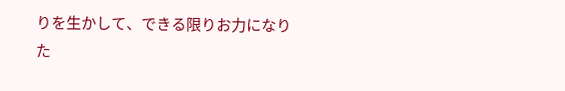りを生かして、できる限りお力になりた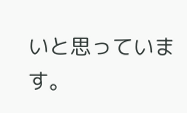いと思っています。